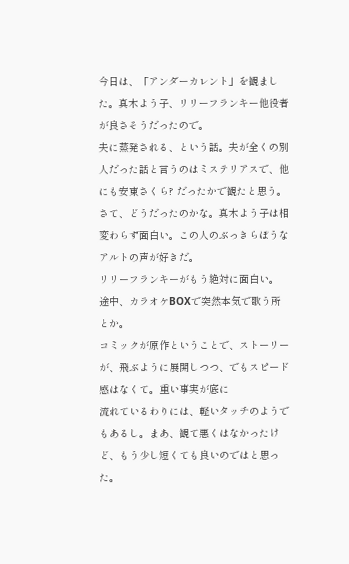今日は、「アンダーカレント」を観ました。真木よう子、リリーフランキー他役者が良さそうだったので。
夫に蒸発される、という話。夫が全くの別人だった話と言うのはミステリアスで、他にも安東さくら? だったかで観たと思う。
さて、どうだったのかな。真木よう子は相変わらず面白い。この人のぶっきらぼうなアルトの声が好きだ。
リリーフランキーがもう絶対に面白い。
途中、カラオケBOXで突然本気で歌う所とか。
コミックが原作ということで、ストーリーが、飛ぶように展開しつつ、でもスピード感はなくて。重い事実が底に
流れているわりには、軽いタッチのようでもあるし。まあ、観て悪くはなかったけど、もう少し短くても良いのではと思った。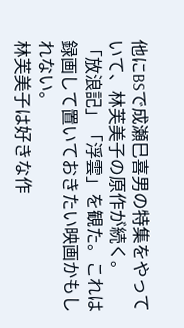他にBSで成瀬巳喜男の特集をやっていて、林芙美子の原作が続く。
「放浪記」「浮雲」を観た。これは録画して置いておきたい映画かもしれない。
林芙美子は好きな作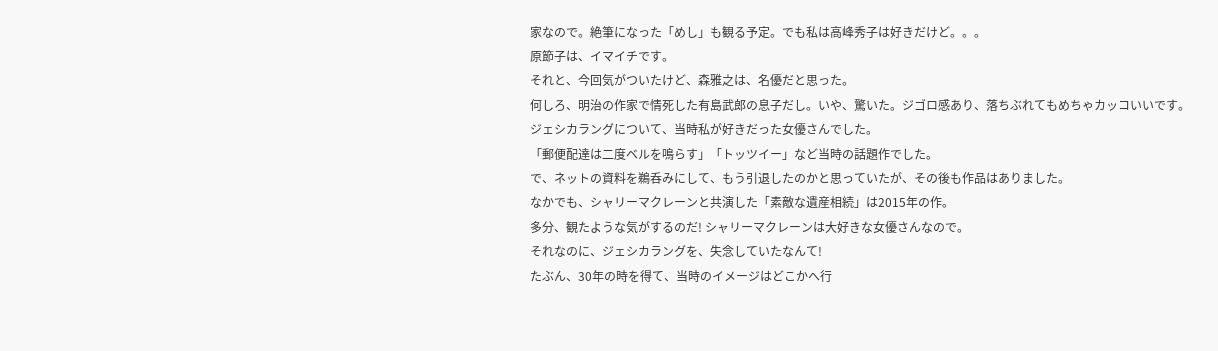家なので。絶筆になった「めし」も観る予定。でも私は高峰秀子は好きだけど。。。
原節子は、イマイチです。
それと、今回気がついたけど、森雅之は、名優だと思った。
何しろ、明治の作家で情死した有島武郎の息子だし。いや、驚いた。ジゴロ感あり、落ちぶれてもめちゃカッコいいです。
ジェシカラングについて、当時私が好きだった女優さんでした。
「郵便配達は二度ベルを鳴らす」「トッツイー」など当時の話題作でした。
で、ネットの資料を鵜呑みにして、もう引退したのかと思っていたが、その後も作品はありました。
なかでも、シャリーマクレーンと共演した「素敵な遺産相続」は2015年の作。
多分、観たような気がするのだ! シャリーマクレーンは大好きな女優さんなので。
それなのに、ジェシカラングを、失念していたなんて!
たぶん、30年の時を得て、当時のイメージはどこかへ行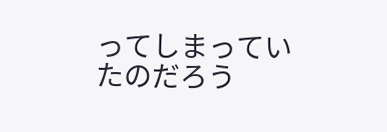ってしまっていたのだろう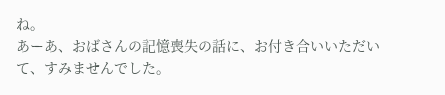ね。
あーあ、おばさんの記憶喪失の話に、お付き合いいただいて、すみませんでした。